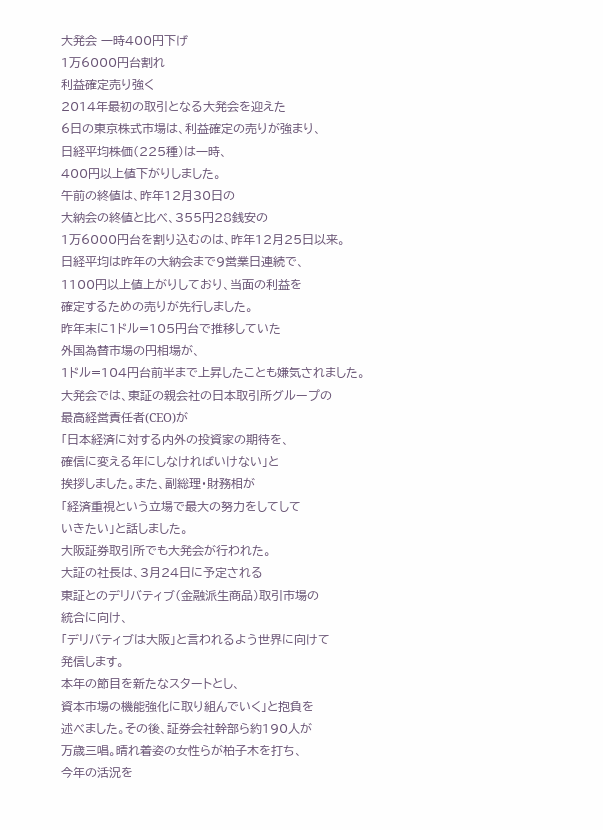大発会 一時400円下げ
1万6000円台割れ
利益確定売り強く
2014年最初の取引となる大発会を迎えた
6日の東京株式市場は、利益確定の売りが強まり、
日経平均株価(225種)は一時、
400円以上値下がりしました。
午前の終値は、昨年12月30日の
大納会の終値と比べ、355円28銭安の
1万6000円台を割り込むのは、昨年12月25日以来。
日経平均は昨年の大納会まで9営業日連続で、
1100円以上値上がりしており、当面の利益を
確定するための売りが先行しました。
昨年末に1ドル=105円台で推移していた
外国為替市場の円相場が、
1ドル=104円台前半まで上昇したことも嫌気されました。
大発会では、東証の親会社の日本取引所グループの
最高経営責任者(CEO)が
「日本経済に対する内外の投資家の期待を、
確信に変える年にしなければいけない」と
挨拶しました。また、副総理・財務相が
「経済重視という立場で最大の努力をしてして
いきたい」と話しました。
大阪証券取引所でも大発会が行われた。
大証の社長は、3月24日に予定される
東証とのデリバティブ(金融派生商品)取引市場の
統合に向け、
「デリバティブは大阪」と言われるよう世界に向けて
発信します。
本年の節目を新たなスタートとし、
資本市場の機能強化に取り組んでいく」と抱負を
述べました。その後、証券会社幹部ら約190人が
万歳三唱。晴れ着姿の女性らが柏子木を打ち、
今年の活況を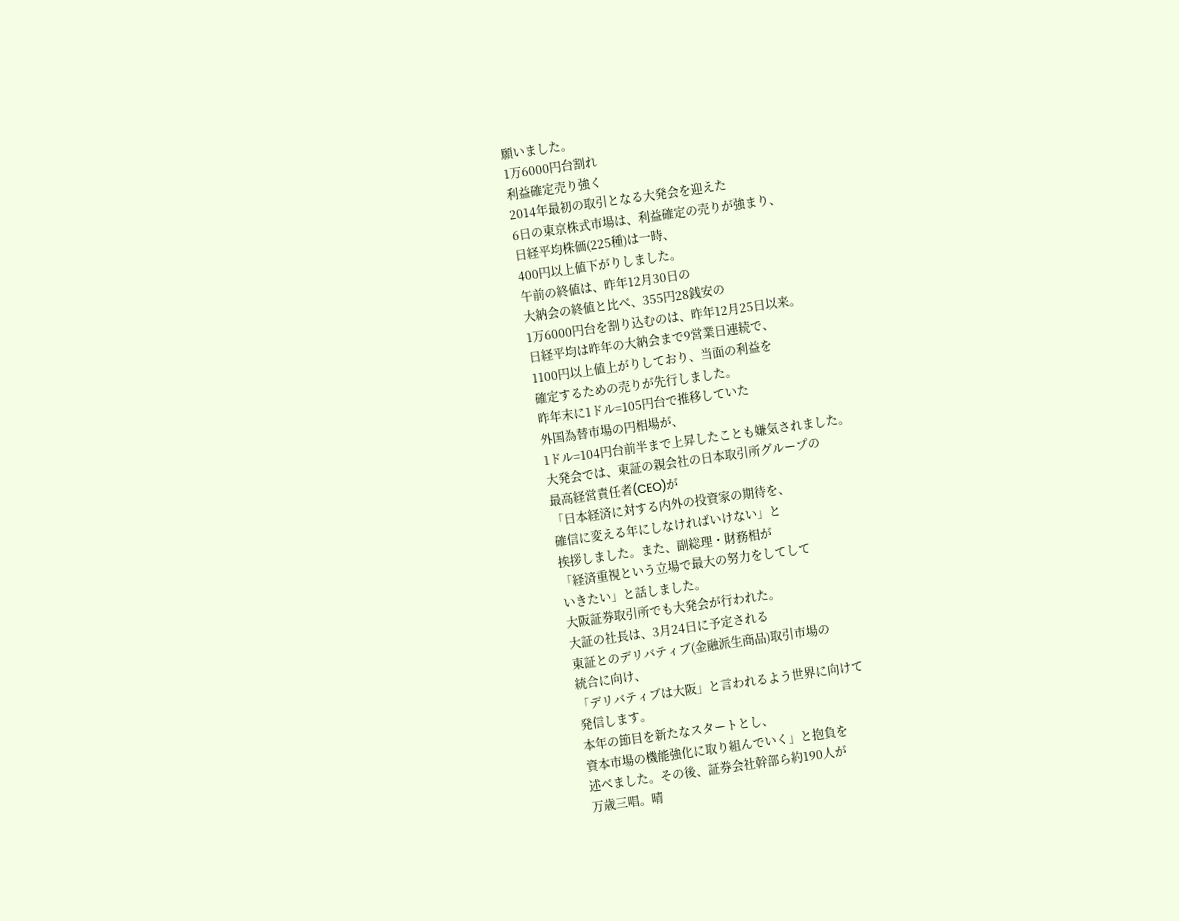願いました。
1万6000円台割れ
利益確定売り強く
2014年最初の取引となる大発会を迎えた
6日の東京株式市場は、利益確定の売りが強まり、
日経平均株価(225種)は一時、
400円以上値下がりしました。
午前の終値は、昨年12月30日の
大納会の終値と比べ、355円28銭安の
1万6000円台を割り込むのは、昨年12月25日以来。
日経平均は昨年の大納会まで9営業日連続で、
1100円以上値上がりしており、当面の利益を
確定するための売りが先行しました。
昨年末に1ドル=105円台で推移していた
外国為替市場の円相場が、
1ドル=104円台前半まで上昇したことも嫌気されました。
大発会では、東証の親会社の日本取引所グループの
最高経営責任者(CEO)が
「日本経済に対する内外の投資家の期待を、
確信に変える年にしなければいけない」と
挨拶しました。また、副総理・財務相が
「経済重視という立場で最大の努力をしてして
いきたい」と話しました。
大阪証券取引所でも大発会が行われた。
大証の社長は、3月24日に予定される
東証とのデリバティブ(金融派生商品)取引市場の
統合に向け、
「デリバティブは大阪」と言われるよう世界に向けて
発信します。
本年の節目を新たなスタートとし、
資本市場の機能強化に取り組んでいく」と抱負を
述べました。その後、証券会社幹部ら約190人が
万歳三唱。晴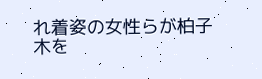れ着姿の女性らが柏子木を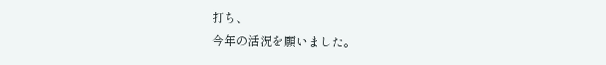打ち、
今年の活況を願いました。